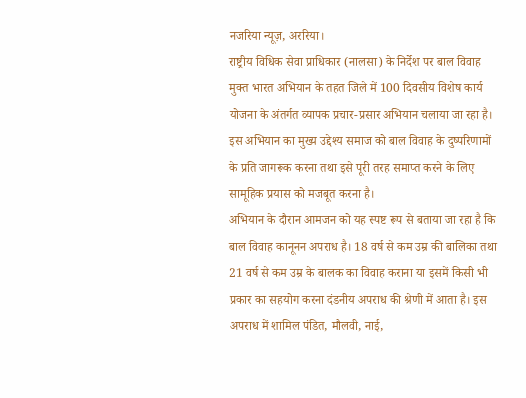नजरिया न्यूज़, अररिया।
राष्ट्रीय विधिक सेवा प्राधिकार (नालसा) के निर्देश पर बाल विवाह मुक्त भारत अभियान के तहत जिले में 100 दिवसीय विशेष कार्य योजना के अंतर्गत व्यापक प्रचार-प्रसार अभियान चलाया जा रहा है। इस अभियान का मुख्य उद्देश्य समाज को बाल विवाह के दुष्परिणामों के प्रति जागरूक करना तथा इसे पूरी तरह समाप्त करने के लिए सामूहिक प्रयास को मजबूत करना है।
अभियान के दौरान आमजन को यह स्पष्ट रूप से बताया जा रहा है कि बाल विवाह कानूनन अपराध है। 18 वर्ष से कम उम्र की बालिका तथा 21 वर्ष से कम उम्र के बालक का विवाह कराना या इसमें किसी भी प्रकार का सहयोग करना दंडनीय अपराध की श्रेणी में आता है। इस अपराध में शामिल पंडित, मौलवी, नाई,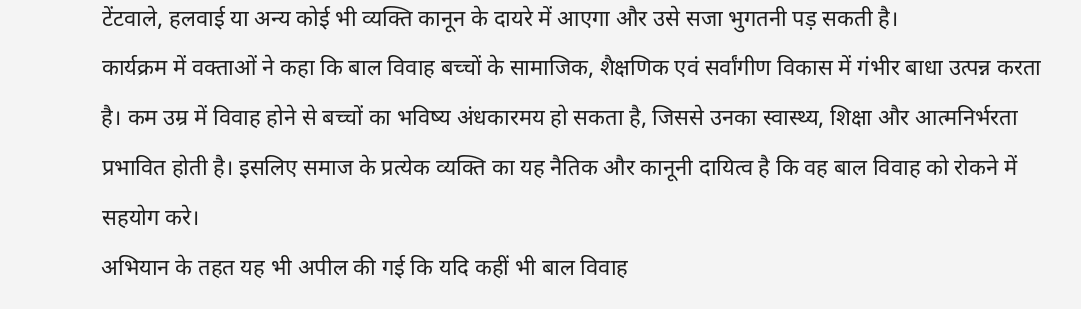टेंटवाले, हलवाई या अन्य कोई भी व्यक्ति कानून के दायरे में आएगा और उसे सजा भुगतनी पड़ सकती है।
कार्यक्रम में वक्ताओं ने कहा कि बाल विवाह बच्चों के सामाजिक, शैक्षणिक एवं सर्वांगीण विकास में गंभीर बाधा उत्पन्न करता है। कम उम्र में विवाह होने से बच्चों का भविष्य अंधकारमय हो सकता है, जिससे उनका स्वास्थ्य, शिक्षा और आत्मनिर्भरता प्रभावित होती है। इसलिए समाज के प्रत्येक व्यक्ति का यह नैतिक और कानूनी दायित्व है कि वह बाल विवाह को रोकने में सहयोग करे।
अभियान के तहत यह भी अपील की गई कि यदि कहीं भी बाल विवाह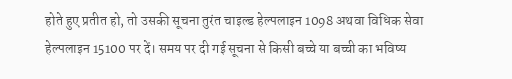होते हुए प्रतीत हो, तो उसकी सूचना तुरंत चाइल्ड हेल्पलाइन 1098 अथवा विधिक सेवा हेल्पलाइन 15100 पर दें। समय पर दी गई सूचना से किसी बच्चे या बच्ची का भविष्य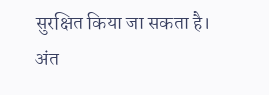सुरक्षित किया जा सकता है।
अंत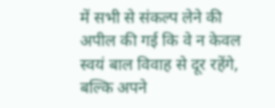में सभी से संकल्प लेने की अपील की गई कि वे न केवल स्वयं बाल विवाह से दूर रहेंगे, बल्कि अपने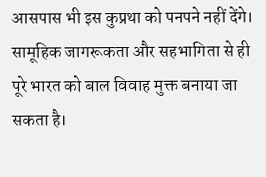आसपास भी इस कुप्रथा को पनपने नहीं देंगे। सामूहिक जागरूकता और सहभागिता से ही पूरे भारत को बाल विवाह मुक्त बनाया जा सकता है।